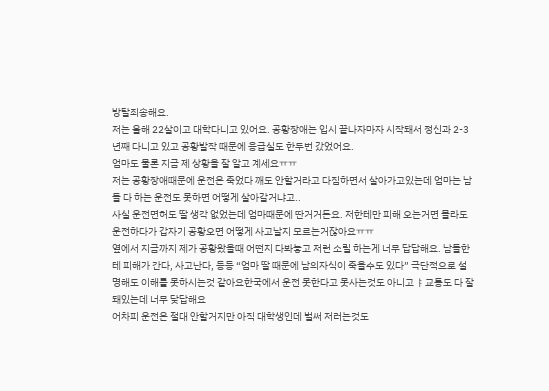방탈죄송해요.
저는 올해 22살이고 대학다니고 있어요. 공황장애는 입시 끝나자마자 시작돼서 정신과 2-3년째 다니고 있고 공황발작 때문에 응급실도 한두번 갔었어요.
엄마도 물론 지금 제 상황을 잘 알고 계세요ㅠㅠ
저는 공황장애때문에 운전은 죽었다 깨도 안할거라고 다짐하면서 살아가고있는데 엄마는 남들 다 하는 운전도 못하면 어떻게 살아갈거냐고..
사실 운전면허도 딸 생각 없었는데 엄마때문에 딴거거든요. 저한테만 피해 오는거면 몰라도 운전하다가 갑자기 공황오면 어떻게 사고날지 모르는거잖아요ㅠㅠ
옆에서 지금까지 제가 공황왔을때 어떤지 다봐놓고 저런 소릴 하는게 너무 답답해요. 남들한테 피해가 간다, 사고난다, 등등 “엄마 딸 때문에 남의자식이 죽을수도 있다” 극단적으로 설명해도 이해를 못하시는것 같아요한국에서 운전 못한다고 못사는것도 아니고 ㅑ교통도 다 잘돼있는데 너무 닺답해요
어차피 운전은 절대 안할거지만 아직 대학생인데 벌써 저러는것도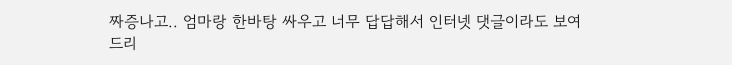짜증나고.. 엄마랑 한바탕 싸우고 너무 답답해서 인터넷 댓글이라도 보여드리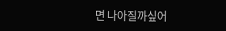면 나아질까싶어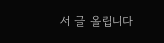서 글 올립니다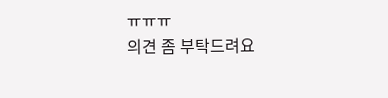ㅠㅠㅠ
의견 좀 부탁드려요